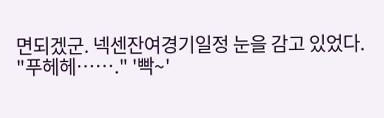면되겠군. 넥센잔여경기일정 눈을 감고 있었다. "푸헤헤……." '빡~'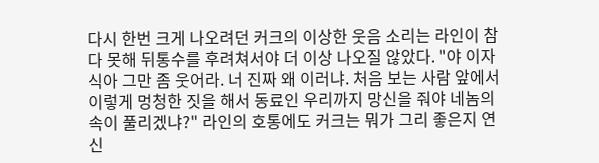다시 한번 크게 나오려던 커크의 이상한 웃음 소리는 라인이 참다 못해 뒤통수를 후려쳐서야 더 이상 나오질 않았다. "야 이자식아 그만 좀 웃어라. 너 진짜 왜 이러냐. 처음 보는 사람 앞에서 이렇게 멍청한 짓을 해서 동료인 우리까지 망신을 줘야 네놈의 속이 풀리겠냐?" 라인의 호통에도 커크는 뭐가 그리 좋은지 연신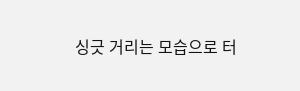싱긋 거리는 모습으로 터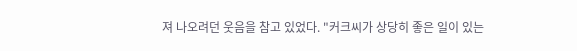져 나오려던 웃음을 참고 있었다. "커크씨가 상당히 좋은 일이 있는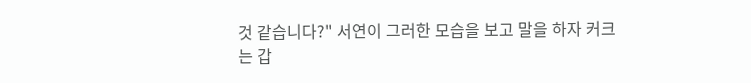것 같습니다?" 서연이 그러한 모습을 보고 말을 하자 커크는 갑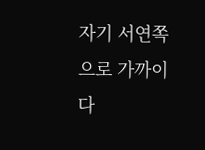자기 서연쪽으로 가까이 다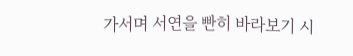가서며 서연을 빤히 바라보기 시